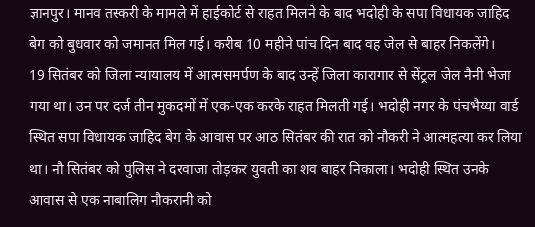ज्ञानपुर। मानव तस्करी के मामले में हाईकोर्ट से राहत मिलने के बाद भदोही के सपा विधायक जाहिद बेग को बुधवार को जमानत मिल गई। करीब 10 महीने पांच दिन बाद वह जेल से बाहर निकलेंगे।
19 सितंबर को जिला न्यायालय में आत्मसमर्पण के बाद उन्हें जिला कारागार से सेंट्रल जेल नैनी भेजा गया था। उन पर दर्ज तीन मुकदमों में एक-एक करके राहत मिलती गई। भदोही नगर के पंचभैय्या वार्ड स्थित सपा विधायक जाहिद बेग के आवास पर आठ सितंबर की रात को नौकरी ने आत्महत्या कर लिया था। नौ सितंबर को पुलिस ने दरवाजा तोड़कर युवती का शव बाहर निकाला। भदोही स्थित उनके आवास से एक नाबालिग नौकरानी को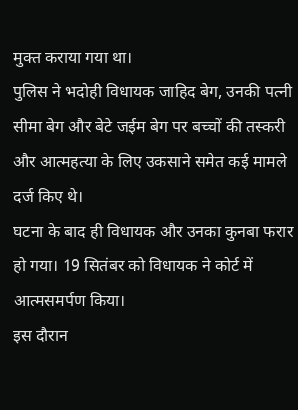मुक्त कराया गया था।
पुलिस ने भदोही विधायक जाहिद बेग, उनकी पत्नी सीमा बेग और बेटे जईम बेग पर बच्चों की तस्करी और आत्महत्या के लिए उकसाने समेत कई मामले दर्ज किए थे।
घटना के बाद ही विधायक और उनका कुनबा फरार हो गया। 19 सितंबर को विधायक ने कोर्ट में आत्मसमर्पण किया।
इस दौरान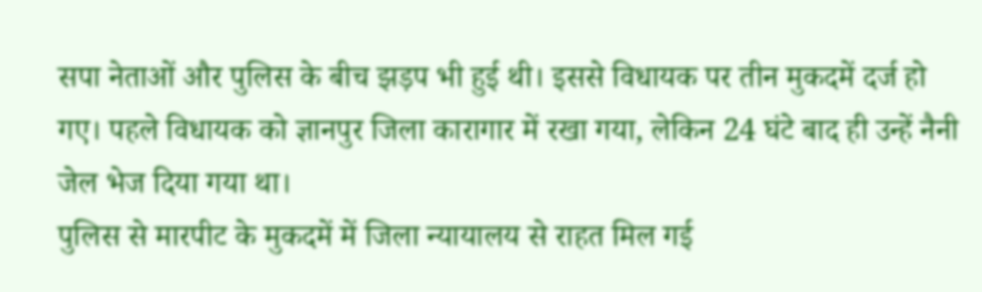सपा नेताओं और पुलिस के बीच झड़प भी हुई थी। इससे विधायक पर तीन मुकदमें दर्ज हो गए। पहले विधायक को ज्ञानपुर जिला कारागार में रखा गया, लेकिन 24 घंटे बाद ही उन्हें नैनी जेल भेज दिया गया था।
पुलिस से मारपीट के मुकदमें में जिला न्यायालय से राहत मिल गई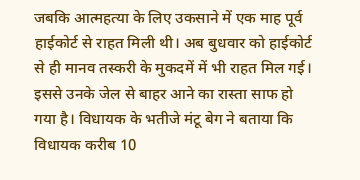जबकि आत्महत्या के लिए उकसाने में एक माह पूर्व हाईकोर्ट से राहत मिली थी। अब बुधवार को हाईकोर्ट से ही मानव तस्करी के मुकदमें में भी राहत मिल गई।
इससे उनके जेल से बाहर आने का रास्ता साफ हो गया है। विधायक के भतीजे मंटू बेग ने बताया कि विधायक करीब 10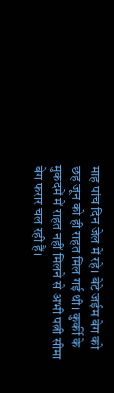माह पांच दिन जेल में रहे। बेटे जईम बेग को छह जून को ही राहत मिल गई थी। कुर्की के मुकदमें में राहत नहीं मिलने से अभी पत्नी सीमा बेग फरार चल रही हैं।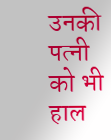उनकी पत्नी को भी हाल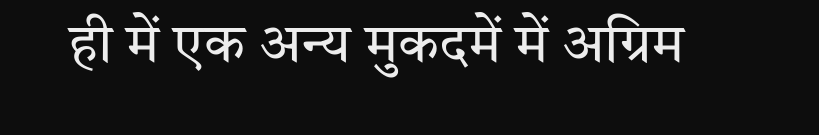ही में एक अन्य मुकदमें में अग्रिम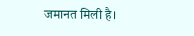जमानत मिली है।